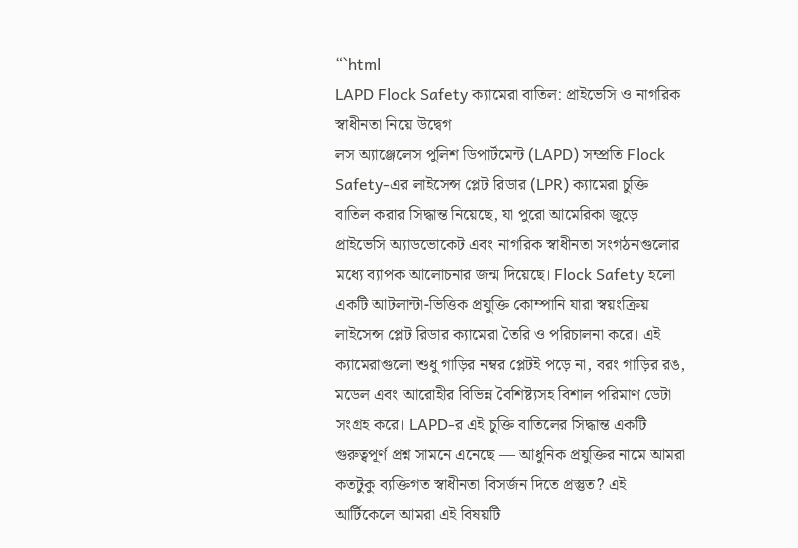“`html
LAPD Flock Safety ক্যামেরা বাতিল: প্রাইভেসি ও নাগরিক স্বাধীনতা নিয়ে উদ্বেগ
লস অ্যাঞ্জেলেস পুলিশ ডিপার্টমেন্ট (LAPD) সম্প্রতি Flock Safety-এর লাইসেন্স প্লেট রিডার (LPR) ক্যামেরা চুক্তি বাতিল করার সিদ্ধান্ত নিয়েছে, যা পুরো আমেরিকা জুড়ে প্রাইভেসি অ্যাডভোকেট এবং নাগরিক স্বাধীনতা সংগঠনগুলোর মধ্যে ব্যাপক আলোচনার জন্ম দিয়েছে। Flock Safety হলো একটি আটলান্টা-ভিত্তিক প্রযুক্তি কোম্পানি যারা স্বয়ংক্রিয় লাইসেন্স প্লেট রিডার ক্যামেরা তৈরি ও পরিচালনা করে। এই ক্যামেরাগুলো শুধু গাড়ির নম্বর প্লেটই পড়ে না, বরং গাড়ির রঙ, মডেল এবং আরোহীর বিভিন্ন বৈশিষ্ট্যসহ বিশাল পরিমাণ ডেটা সংগ্রহ করে। LAPD-র এই চুক্তি বাতিলের সিদ্ধান্ত একটি গুরুত্বপূর্ণ প্রশ্ন সামনে এনেছে — আধুনিক প্রযুক্তির নামে আমরা কতটুকু ব্যক্তিগত স্বাধীনতা বিসর্জন দিতে প্রস্তুত? এই আর্টিকেলে আমরা এই বিষয়টি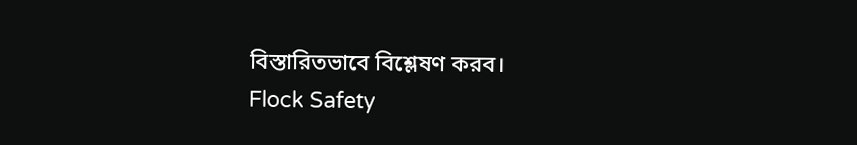বিস্তারিতভাবে বিশ্লেষণ করব।
Flock Safety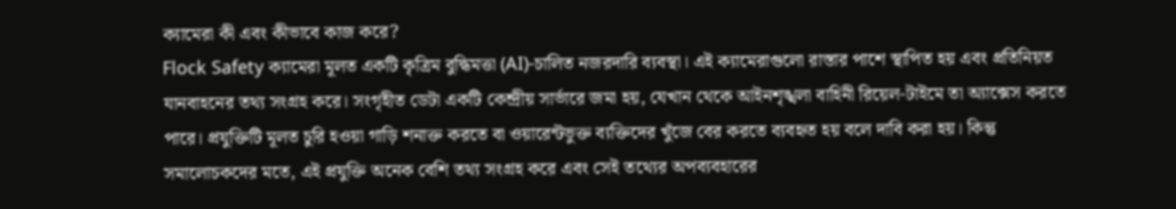ক্যামেরা কী এবং কীভাবে কাজ করে?
Flock Safety ক্যামেরা মূলত একটি কৃত্রিম বুদ্ধিমত্তা (AI)-চালিত নজরদারি ব্যবস্থা। এই ক্যামেরাগুলো রাস্তার পাশে স্থাপিত হয় এবং প্রতিনিয়ত যানবাহনের তথ্য সংগ্রহ করে। সংগৃহীত ডেটা একটি কেন্দ্রীয় সার্ভারে জমা হয়, যেখান থেকে আইনশৃঙ্খলা বাহিনী রিয়েল-টাইমে তা অ্যাক্সেস করতে পারে। প্রযুক্তিটি মূলত চুরি হওয়া গাড়ি শনাক্ত করতে বা ওয়ারেন্টভুক্ত ব্যক্তিদের খুঁজে বের করতে ব্যবহৃত হয় বলে দাবি করা হয়। কিন্তু সমালোচকদের মতে, এই প্রযুক্তি অনেক বেশি তথ্য সংগ্রহ করে এবং সেই তথ্যের অপব্যবহারের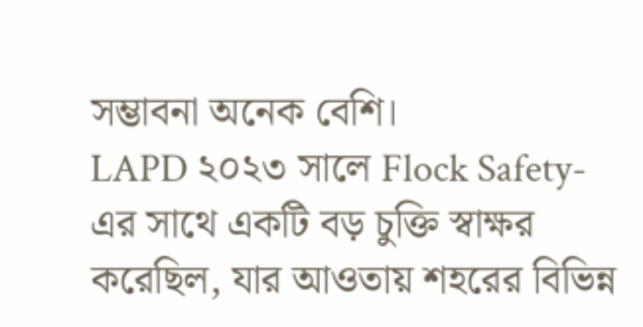সম্ভাবনা অনেক বেশি।
LAPD ২০২৩ সালে Flock Safety-এর সাথে একটি বড় চুক্তি স্বাক্ষর করেছিল, যার আওতায় শহরের বিভিন্ন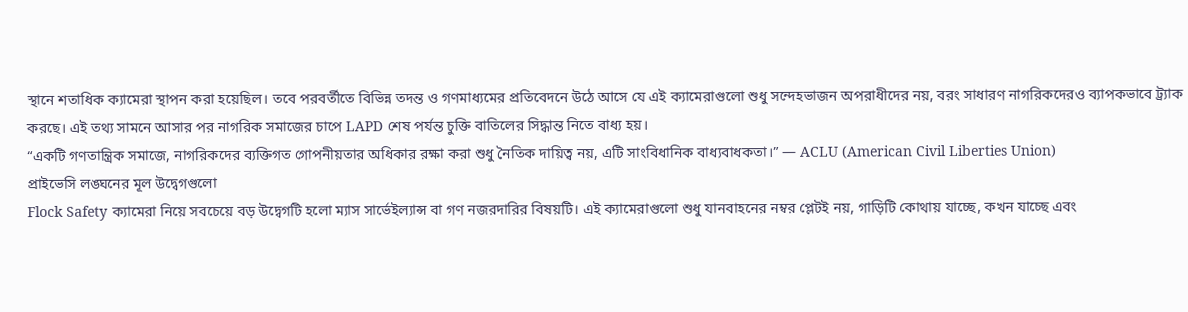স্থানে শতাধিক ক্যামেরা স্থাপন করা হয়েছিল। তবে পরবর্তীতে বিভিন্ন তদন্ত ও গণমাধ্যমের প্রতিবেদনে উঠে আসে যে এই ক্যামেরাগুলো শুধু সন্দেহভাজন অপরাধীদের নয়, বরং সাধারণ নাগরিকদেরও ব্যাপকভাবে ট্র্যাক করছে। এই তথ্য সামনে আসার পর নাগরিক সমাজের চাপে LAPD শেষ পর্যন্ত চুক্তি বাতিলের সিদ্ধান্ত নিতে বাধ্য হয়।
“একটি গণতান্ত্রিক সমাজে, নাগরিকদের ব্যক্তিগত গোপনীয়তার অধিকার রক্ষা করা শুধু নৈতিক দায়িত্ব নয়, এটি সাংবিধানিক বাধ্যবাধকতা।” — ACLU (American Civil Liberties Union)
প্রাইভেসি লঙ্ঘনের মূল উদ্বেগগুলো
Flock Safety ক্যামেরা নিয়ে সবচেয়ে বড় উদ্বেগটি হলো ম্যাস সার্ভেইল্যান্স বা গণ নজরদারির বিষয়টি। এই ক্যামেরাগুলো শুধু যানবাহনের নম্বর প্লেটই নয়, গাড়িটি কোথায় যাচ্ছে, কখন যাচ্ছে এবং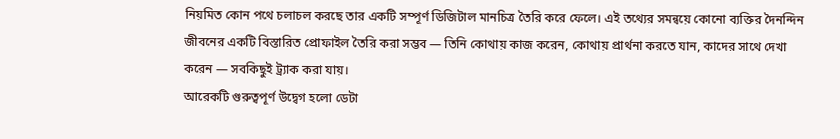নিয়মিত কোন পথে চলাচল করছে তার একটি সম্পূর্ণ ডিজিটাল মানচিত্র তৈরি করে ফেলে। এই তথ্যের সমন্বয়ে কোনো ব্যক্তির দৈনন্দিন জীবনের একটি বিস্তারিত প্রোফাইল তৈরি করা সম্ভব — তিনি কোথায় কাজ করেন, কোথায় প্রার্থনা করতে যান, কাদের সাথে দেখা করেন — সবকিছুই ট্র্যাক করা যায়।
আরেকটি গুরুত্বপূর্ণ উদ্বেগ হলো ডেটা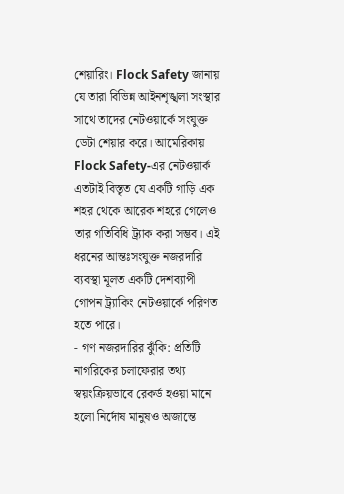শেয়ারিং। Flock Safety জানায় যে তারা বিভিন্ন আইনশৃঙ্খলা সংস্থার সাথে তাদের নেটওয়ার্কে সংযুক্ত ডেটা শেয়ার করে। আমেরিকায় Flock Safety-এর নেটওয়ার্ক এতটাই বিস্তৃত যে একটি গাড়ি এক শহর থেকে আরেক শহরে গেলেও তার গতিবিধি ট্র্যাক করা সম্ভব। এই ধরনের আন্তঃসংযুক্ত নজরদারি ব্যবস্থা মূলত একটি দেশব্যাপী গোপন ট্র্যাকিং নেটওয়ার্কে পরিণত হতে পারে।
- গণ নজরদারির ঝুঁকি: প্রতিটি নাগরিকের চলাফেরার তথ্য স্বয়ংক্রিয়ভাবে রেকর্ড হওয়া মানে হলো নির্দোষ মানুষও অজান্তে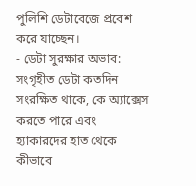পুলিশি ডেটাবেজে প্রবেশ করে যাচ্ছেন।
- ডেটা সুরক্ষার অভাব: সংগৃহীত ডেটা কতদিন সংরক্ষিত থাকে, কে অ্যাক্সেস করতে পারে এবং হ্যাকারদের হাত থেকে কীভাবে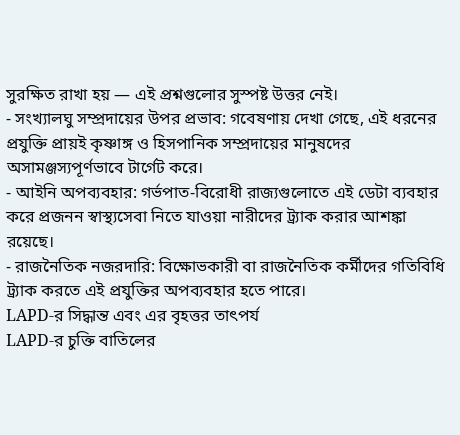সুরক্ষিত রাখা হয় — এই প্রশ্নগুলোর সুস্পষ্ট উত্তর নেই।
- সংখ্যালঘু সম্প্রদায়ের উপর প্রভাব: গবেষণায় দেখা গেছে, এই ধরনের প্রযুক্তি প্রায়ই কৃষ্ণাঙ্গ ও হিসপানিক সম্প্রদায়ের মানুষদের অসামঞ্জস্যপূর্ণভাবে টার্গেট করে।
- আইনি অপব্যবহার: গর্ভপাত-বিরোধী রাজ্যগুলোতে এই ডেটা ব্যবহার করে প্রজনন স্বাস্থ্যসেবা নিতে যাওয়া নারীদের ট্র্যাক করার আশঙ্কা রয়েছে।
- রাজনৈতিক নজরদারি: বিক্ষোভকারী বা রাজনৈতিক কর্মীদের গতিবিধি ট্র্যাক করতে এই প্রযুক্তির অপব্যবহার হতে পারে।
LAPD-র সিদ্ধান্ত এবং এর বৃহত্তর তাৎপর্য
LAPD-র চুক্তি বাতিলের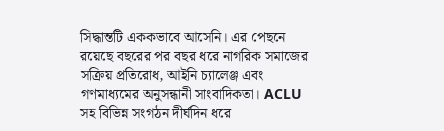সিদ্ধান্তটি এককভাবে আসেনি। এর পেছনে রয়েছে বছরের পর বছর ধরে নাগরিক সমাজের সক্রিয় প্রতিরোধ, আইনি চ্যালেঞ্জ এবং গণমাধ্যমের অনুসন্ধানী সাংবাদিকতা। ACLU সহ বিভিন্ন সংগঠন দীর্ঘদিন ধরে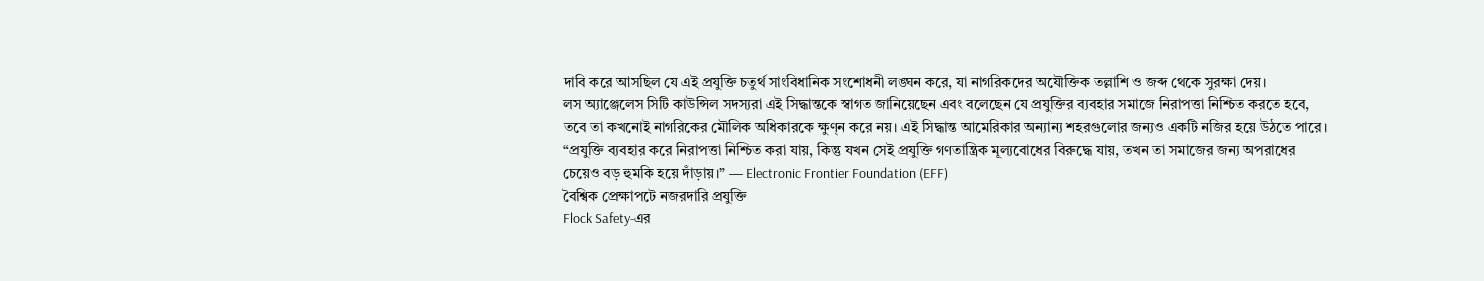দাবি করে আসছিল যে এই প্রযুক্তি চতুর্থ সাংবিধানিক সংশোধনী লঙ্ঘন করে, যা নাগরিকদের অযৌক্তিক তল্লাশি ও জব্দ থেকে সুরক্ষা দেয়।
লস অ্যাঞ্জেলেস সিটি কাউন্সিল সদস্যরা এই সিদ্ধান্তকে স্বাগত জানিয়েছেন এবং বলেছেন যে প্রযুক্তির ব্যবহার সমাজে নিরাপত্তা নিশ্চিত করতে হবে, তবে তা কখনোই নাগরিকের মৌলিক অধিকারকে ক্ষুণ্ন করে নয়। এই সিদ্ধান্ত আমেরিকার অন্যান্য শহরগুলোর জন্যও একটি নজির হয়ে উঠতে পারে।
“প্রযুক্তি ব্যবহার করে নিরাপত্তা নিশ্চিত করা যায়, কিন্তু যখন সেই প্রযুক্তি গণতান্ত্রিক মূল্যবোধের বিরুদ্ধে যায়, তখন তা সমাজের জন্য অপরাধের চেয়েও বড় হুমকি হয়ে দাঁড়ায়।” — Electronic Frontier Foundation (EFF)
বৈশ্বিক প্রেক্ষাপটে নজরদারি প্রযুক্তি
Flock Safety-এর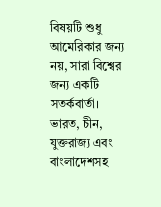বিষয়টি শুধু আমেরিকার জন্য নয়, সারা বিশ্বের জন্য একটি সতর্কবার্তা। ভারত, চীন, যুক্তরাজ্য এবং বাংলাদেশসহ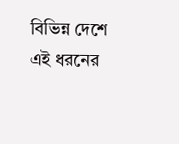বিভিন্ন দেশে এই ধরনের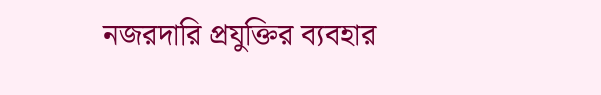নজরদারি প্রযুক্তির ব্যবহার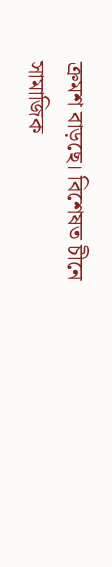ক্রমশ বাড়ছে। বিশেষত চীনে সামাজিক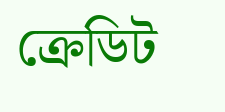ক্রেডিট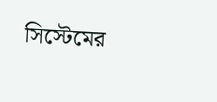সিস্টেমের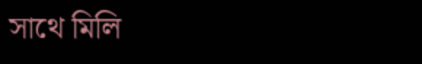সাথে মিলি